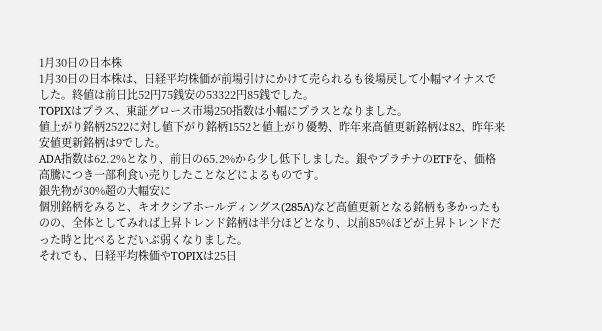1月30日の日本株
1月30日の日本株は、日経平均株価が前場引けにかけて売られるも後場戻して小幅マイナスでした。終値は前日比52円75銭安の53322円85銭でした。
TOPIXはプラス、東証グロース市場250指数は小幅にプラスとなりました。
値上がり銘柄2522に対し値下がり銘柄1552と値上がり優勢、昨年来高値更新銘柄は82、昨年来安値更新銘柄は9でした。
ADA指数は62.2%となり、前日の65.2%から少し低下しました。銀やプラチナのETFを、価格高騰につき一部利食い売りしたことなどによるものです。
銀先物が30%超の大幅安に
個別銘柄をみると、キオクシアホールディングス(285A)など高値更新となる銘柄も多かったものの、全体としてみれば上昇トレンド銘柄は半分ほどとなり、以前85%ほどが上昇トレンドだった時と比べるとだいぶ弱くなりました。
それでも、日経平均株価やTOPIXは25日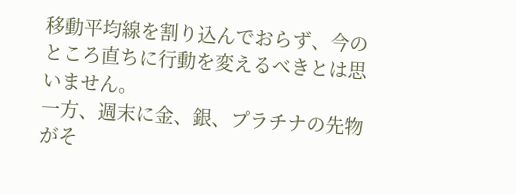移動平均線を割り込んでおらず、今のところ直ちに行動を変えるべきとは思いません。
一方、週末に金、銀、プラチナの先物がそ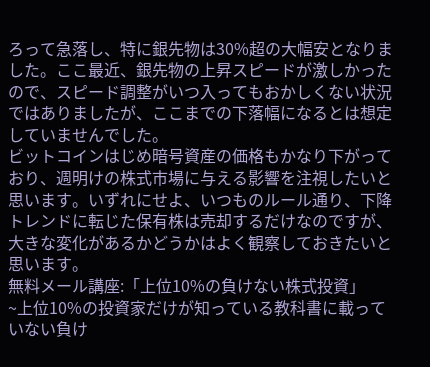ろって急落し、特に銀先物は30%超の大幅安となりました。ここ最近、銀先物の上昇スピードが激しかったので、スピード調整がいつ入ってもおかしくない状況ではありましたが、ここまでの下落幅になるとは想定していませんでした。
ビットコインはじめ暗号資産の価格もかなり下がっており、週明けの株式市場に与える影響を注視したいと思います。いずれにせよ、いつものルール通り、下降トレンドに転じた保有株は売却するだけなのですが、大きな変化があるかどうかはよく観察しておきたいと思います。
無料メール講座:「上位10%の負けない株式投資」
~上位10%の投資家だけが知っている教科書に載っていない負け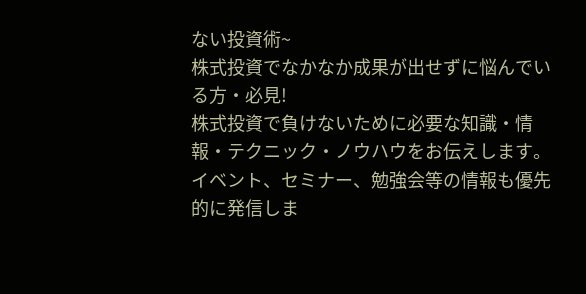ない投資術~
株式投資でなかなか成果が出せずに悩んでいる方・必見!
株式投資で負けないために必要な知識・情報・テクニック・ノウハウをお伝えします。
イベント、セミナー、勉強会等の情報も優先的に発信しま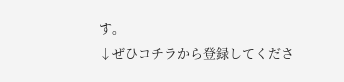す。
↓ぜひコチラから登録してくださ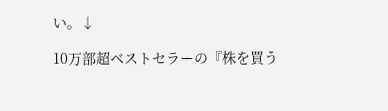い。↓

10万部超ベストセラーの『株を買う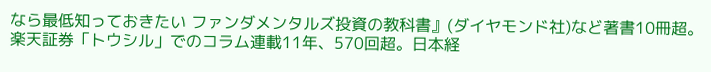なら最低知っておきたい ファンダメンタルズ投資の教科書』(ダイヤモンド社)など著書10冊超。楽天証券「トウシル」でのコラム連載11年、570回超。日本経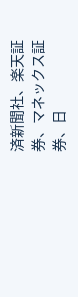済新聞社、楽天証券、マネックス証券、日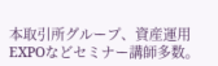本取引所グループ、資産運用EXPOなどセミナー講師多数。